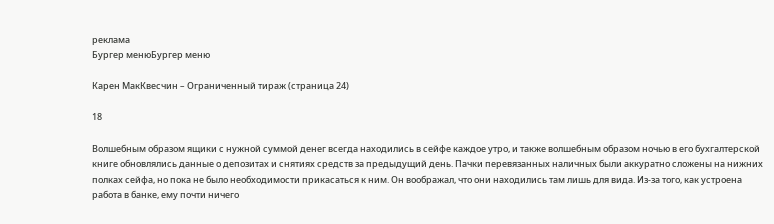реклама
Бургер менюБургер меню

Карен МакКвесчин – Ограниченный тираж (страница 24)

18

Волшебным образом ящики с нужной суммой денег всегда находились в сейфе каждое утро, и также волшебным образом ночью в его бухгалтерской книге обновлялись данные о депозитах и снятиях средств за предыдущий день. Пачки перевязанных наличных были аккуратно сложены на нижних полках сейфа, но пока не было необходимости прикасаться к ним. Он воображал, что они находились там лишь для вида. Из-за того, как устроена работа в банке, ему почти ничего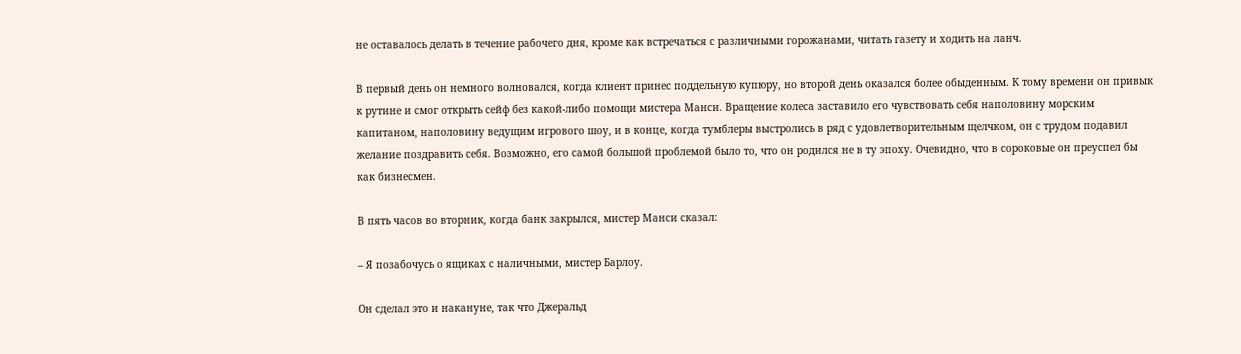не оставалось делать в течение рабочего дня, кроме как встречаться с различными горожанами, читать газету и ходить на ланч.

В первый день он немного волновался, когда клиент принес поддельную купюру, но второй день оказался более обыденным. К тому времени он привык к рутине и смог открыть сейф без какой-либо помощи мистера Манси. Вращение колеса заставило его чувствовать себя наполовину морским капитаном, наполовину ведущим игрового шоу, и в конце, когда тумблеры выстролись в ряд с удовлетворительным щелчком, он с трудом подавил желание поздравить себя. Возможно, его самой большой проблемой было то, что он родился не в ту эпоху. Очевидно, что в сороковые он преуспел бы как бизнесмен.

В пять часов во вторник, когда банк закрылся, мистер Манси сказал:

– Я позабочусь о ящиках с наличными, мистер Барлоу.

Он сделал это и накануне, так что Джеральд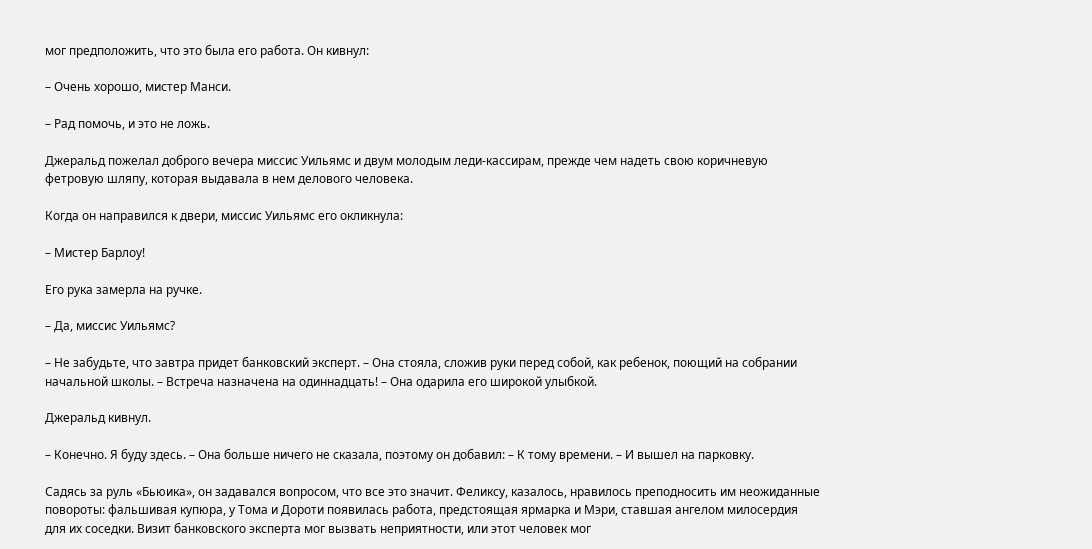мог предположить, что это была его работа. Он кивнул:

– Очень хорошо, мистер Манси.

– Рад помочь, и это не ложь.

Джеральд пожелал доброго вечера миссис Уильямс и двум молодым леди-кассирам, прежде чем надеть свою коричневую фетровую шляпу, которая выдавала в нем делового человека.

Когда он направился к двери, миссис Уильямс его окликнула:

– Мистер Барлоу!

Его рука замерла на ручке.

– Да, миссис Уильямс?

– Не забудьте, что завтра придет банковский эксперт. – Она стояла, сложив руки перед собой, как ребенок, поющий на собрании начальной школы. – Встреча назначена на одиннадцать! – Она одарила его широкой улыбкой.

Джеральд кивнул.

– Конечно. Я буду здесь. – Она больше ничего не сказала, поэтому он добавил: – К тому времени. – И вышел на парковку.

Садясь за руль «Бьюика», он задавался вопросом, что все это значит. Феликсу, казалось, нравилось преподносить им неожиданные повороты: фальшивая купюра, у Тома и Дороти появилась работа, предстоящая ярмарка и Мэри, ставшая ангелом милосердия для их соседки. Визит банковского эксперта мог вызвать неприятности, или этот человек мог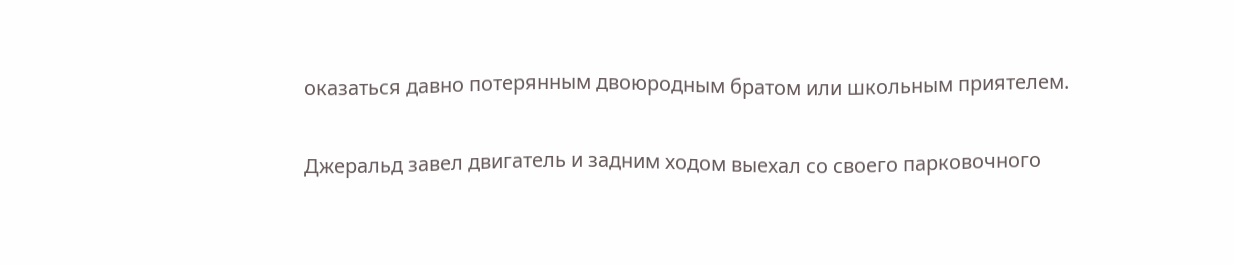оказаться давно потерянным двоюродным братом или школьным приятелем.

Джеральд завел двигатель и задним ходом выехал со своего парковочного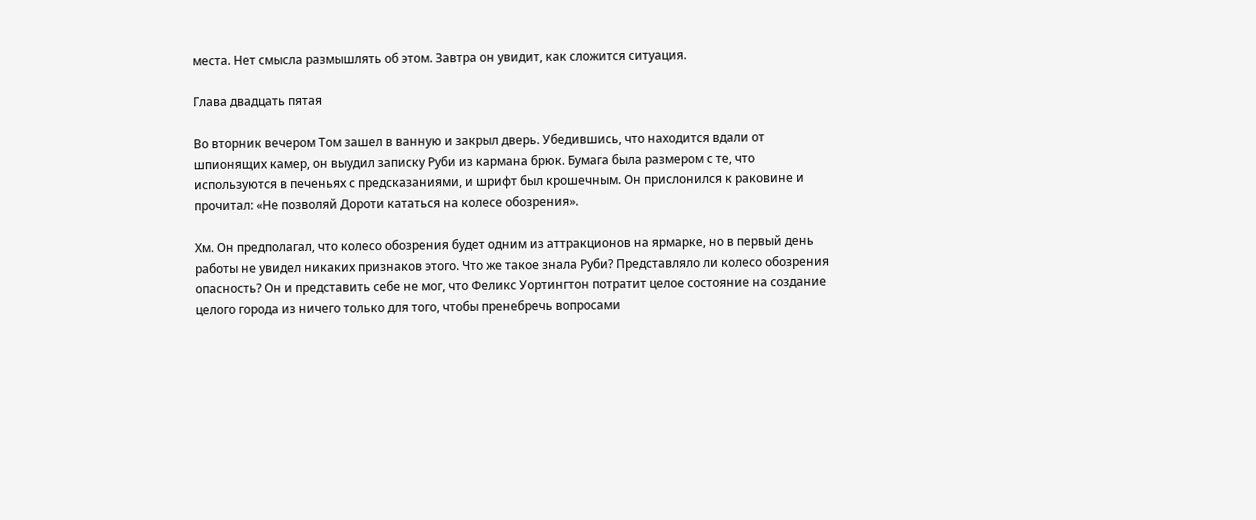места. Нет смысла размышлять об этом. Завтра он увидит, как сложится ситуация.

Глава двадцать пятая

Во вторник вечером Том зашел в ванную и закрыл дверь. Убедившись, что находится вдали от шпионящих камер, он выудил записку Руби из кармана брюк. Бумага была размером с те, что используются в печеньях с предсказаниями, и шрифт был крошечным. Он прислонился к раковине и прочитал: «Не позволяй Дороти кататься на колесе обозрения».

Хм. Он предполагал, что колесо обозрения будет одним из аттракционов на ярмарке, но в первый день работы не увидел никаких признаков этого. Что же такое знала Руби? Представляло ли колесо обозрения опасность? Он и представить себе не мог, что Феликс Уортингтон потратит целое состояние на создание целого города из ничего только для того, чтобы пренебречь вопросами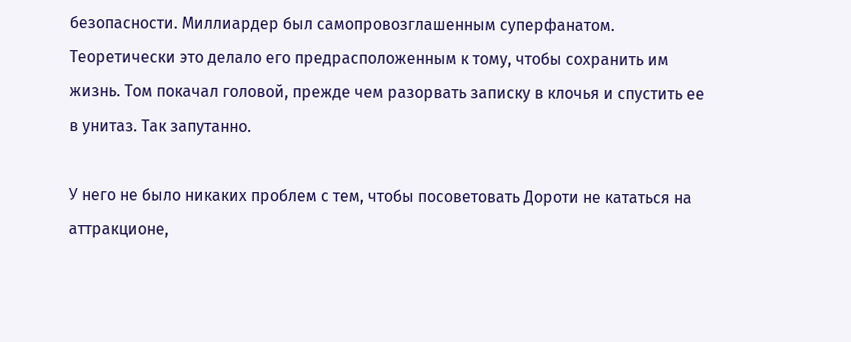безопасности. Миллиардер был самопровозглашенным суперфанатом. Теоретически это делало его предрасположенным к тому, чтобы сохранить им жизнь. Том покачал головой, прежде чем разорвать записку в клочья и спустить ее в унитаз. Так запутанно.

У него не было никаких проблем с тем, чтобы посоветовать Дороти не кататься на аттракционе,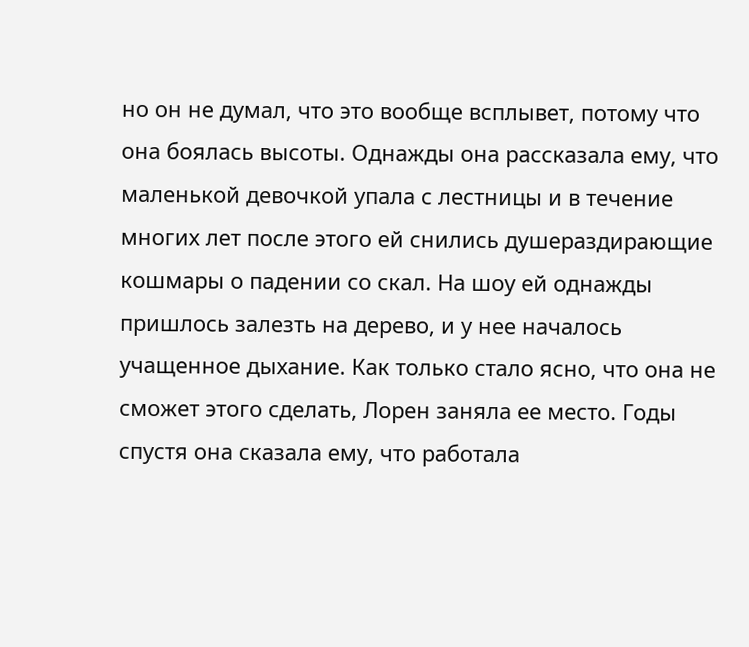но он не думал, что это вообще всплывет, потому что она боялась высоты. Однажды она рассказала ему, что маленькой девочкой упала с лестницы и в течение многих лет после этого ей снились душераздирающие кошмары о падении со скал. На шоу ей однажды пришлось залезть на дерево, и у нее началось учащенное дыхание. Как только стало ясно, что она не сможет этого сделать, Лорен заняла ее место. Годы спустя она сказала ему, что работала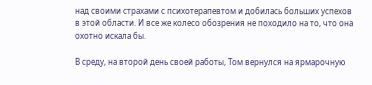над своими страхами с психотерапевтом и добилась больших успехов в этой области. И все же колесо обозрения не походило на то, что она охотно искала бы.

В среду, на второй день своей работы, Том вернулся на ярмарочную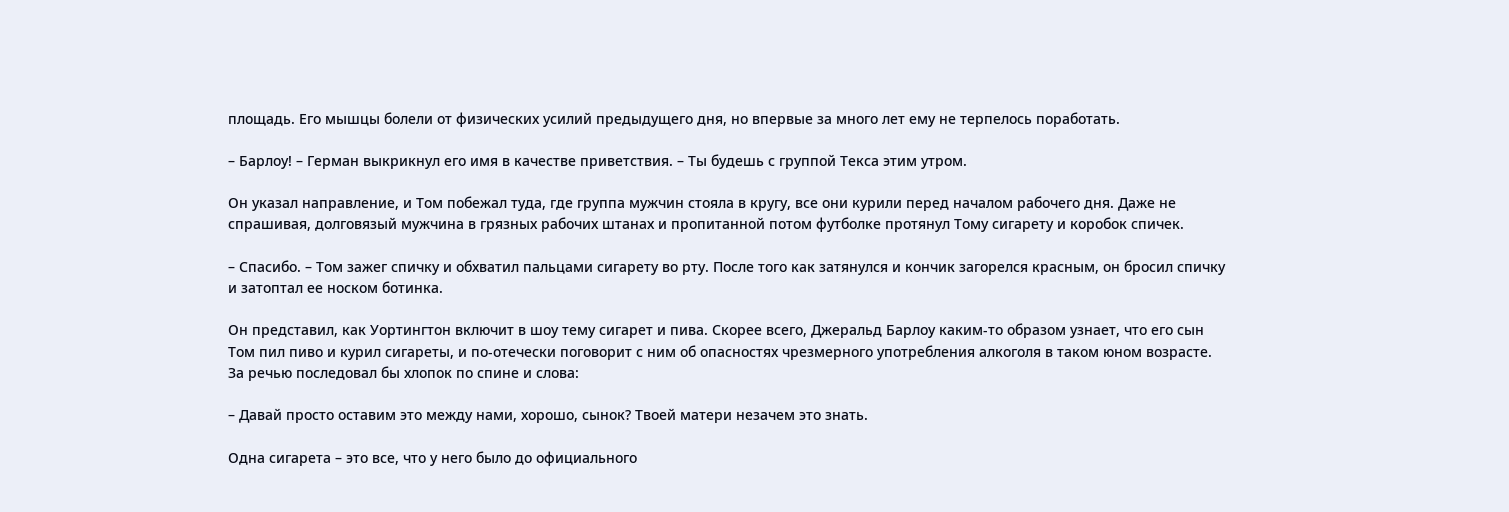площадь. Его мышцы болели от физических усилий предыдущего дня, но впервые за много лет ему не терпелось поработать.

– Барлоу! – Герман выкрикнул его имя в качестве приветствия. – Ты будешь с группой Текса этим утром.

Он указал направление, и Том побежал туда, где группа мужчин стояла в кругу, все они курили перед началом рабочего дня. Даже не спрашивая, долговязый мужчина в грязных рабочих штанах и пропитанной потом футболке протянул Тому сигарету и коробок спичек.

– Спасибо. – Том зажег спичку и обхватил пальцами сигарету во рту. После того как затянулся и кончик загорелся красным, он бросил спичку и затоптал ее носком ботинка.

Он представил, как Уортингтон включит в шоу тему сигарет и пива. Скорее всего, Джеральд Барлоу каким-то образом узнает, что его сын Том пил пиво и курил сигареты, и по-отечески поговорит с ним об опасностях чрезмерного употребления алкоголя в таком юном возрасте. За речью последовал бы хлопок по спине и слова:

– Давай просто оставим это между нами, хорошо, сынок? Твоей матери незачем это знать.

Одна сигарета – это все, что у него было до официального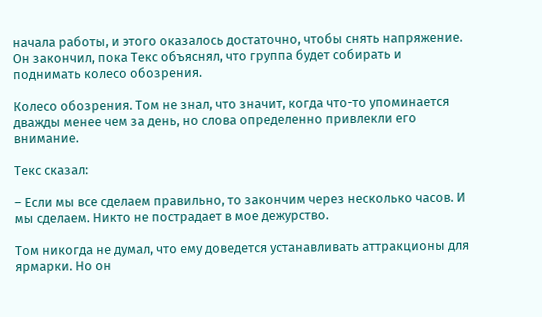начала работы, и этого оказалось достаточно, чтобы снять напряжение. Он закончил, пока Текс объяснял, что группа будет собирать и поднимать колесо обозрения.

Колесо обозрения. Том не знал, что значит, когда что-то упоминается дважды менее чем за день, но слова определенно привлекли его внимание.

Текс сказал:

– Если мы все сделаем правильно, то закончим через несколько часов. И мы сделаем. Никто не пострадает в мое дежурство.

Том никогда не думал, что ему доведется устанавливать аттракционы для ярмарки. Но он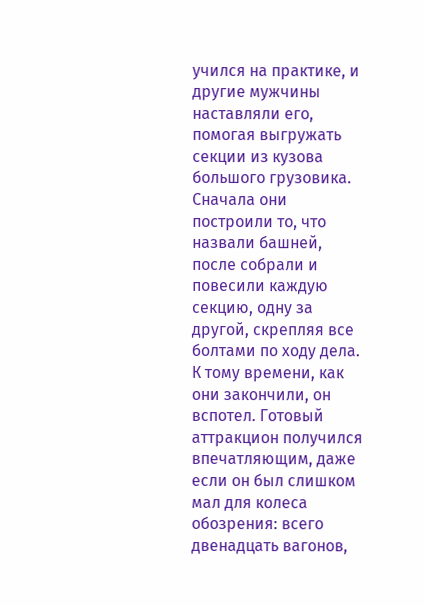учился на практике, и другие мужчины наставляли его, помогая выгружать секции из кузова большого грузовика. Сначала они построили то, что назвали башней, после собрали и повесили каждую секцию, одну за другой, скрепляя все болтами по ходу дела. К тому времени, как они закончили, он вспотел. Готовый аттракцион получился впечатляющим, даже если он был слишком мал для колеса обозрения: всего двенадцать вагонов,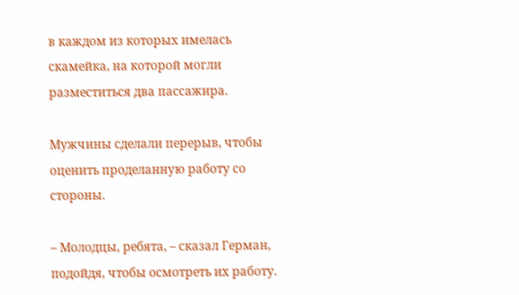в каждом из которых имелась скамейка, на которой могли разместиться два пассажира.

Мужчины сделали перерыв, чтобы оценить проделанную работу со стороны.

– Молодцы, ребята, – сказал Герман, подойдя, чтобы осмотреть их работу.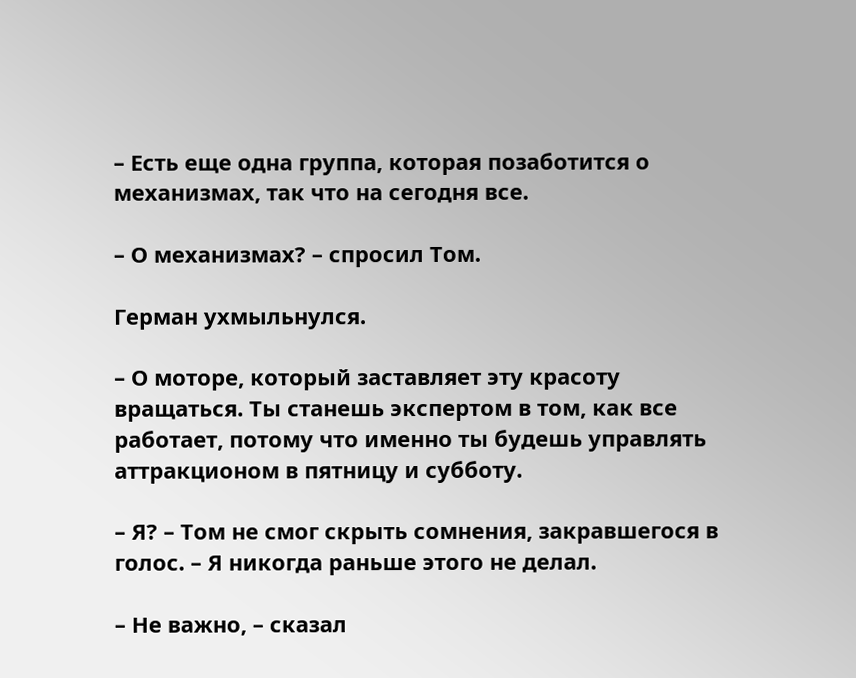– Есть еще одна группа, которая позаботится о механизмах, так что на сегодня все.

– О механизмах? – спросил Том.

Герман ухмыльнулся.

– О моторе, который заставляет эту красоту вращаться. Ты станешь экспертом в том, как все работает, потому что именно ты будешь управлять аттракционом в пятницу и субботу.

– Я? – Том не смог скрыть сомнения, закравшегося в голос. – Я никогда раньше этого не делал.

– Не важно, – сказал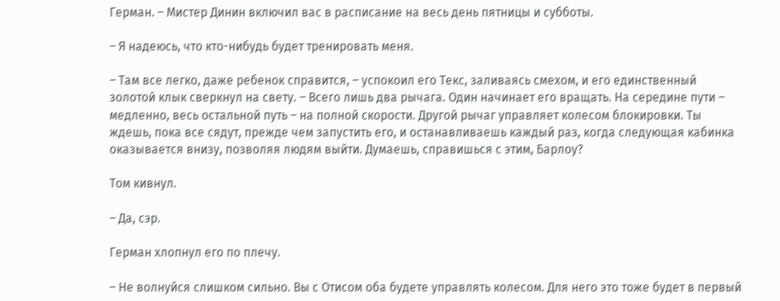Герман. – Мистер Динин включил вас в расписание на весь день пятницы и субботы.

– Я надеюсь, что кто-нибудь будет тренировать меня.

– Там все легко, даже ребенок справится, – успокоил его Текс, заливаясь смехом, и его единственный золотой клык сверкнул на свету. – Всего лишь два рычага. Один начинает его вращать. На середине пути – медленно, весь остальной путь – на полной скорости. Другой рычаг управляет колесом блокировки. Ты ждешь, пока все сядут, прежде чем запустить его, и останавливаешь каждый раз, когда следующая кабинка оказывается внизу, позволяя людям выйти. Думаешь, справишься с этим, Барлоу?

Том кивнул.

– Да, сэр.

Герман хлопнул его по плечу.

– Не волнуйся слишком сильно. Вы с Отисом оба будете управлять колесом. Для него это тоже будет в первый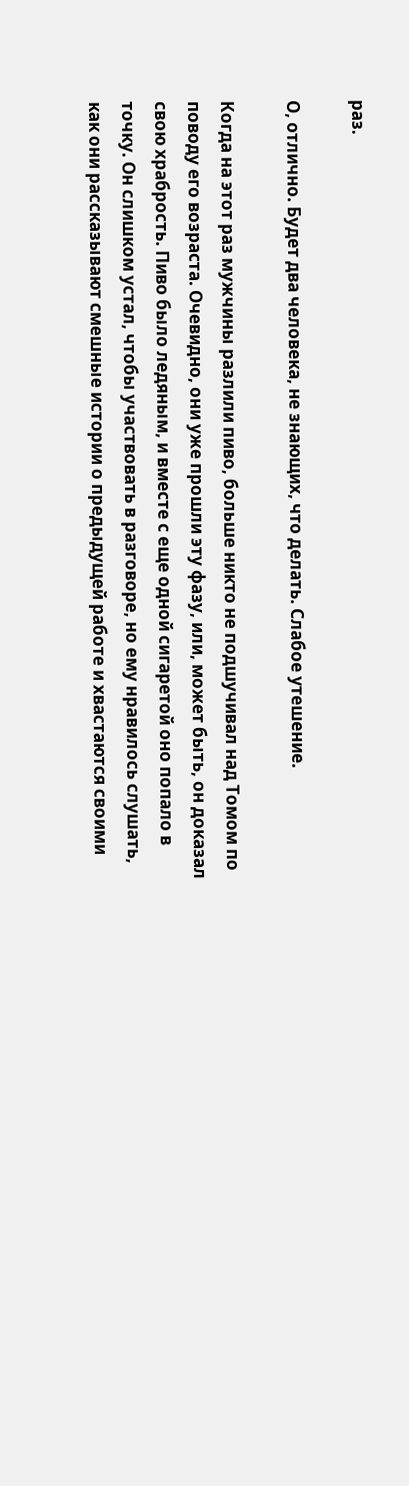раз.

О, отлично. Будет два человека, не знающих, что делать. Слабое утешение.

Когда на этот раз мужчины разлили пиво, больше никто не подшучивал над Томом по поводу его возраста. Очевидно, они уже прошли эту фазу, или, может быть, он доказал свою храбрость. Пиво было ледяным, и вместе с еще одной сигаретой оно попало в точку. Он слишком устал, чтобы участвовать в разговоре, но ему нравилось слушать, как они рассказывают смешные истории о предыдущей работе и хвастаются своими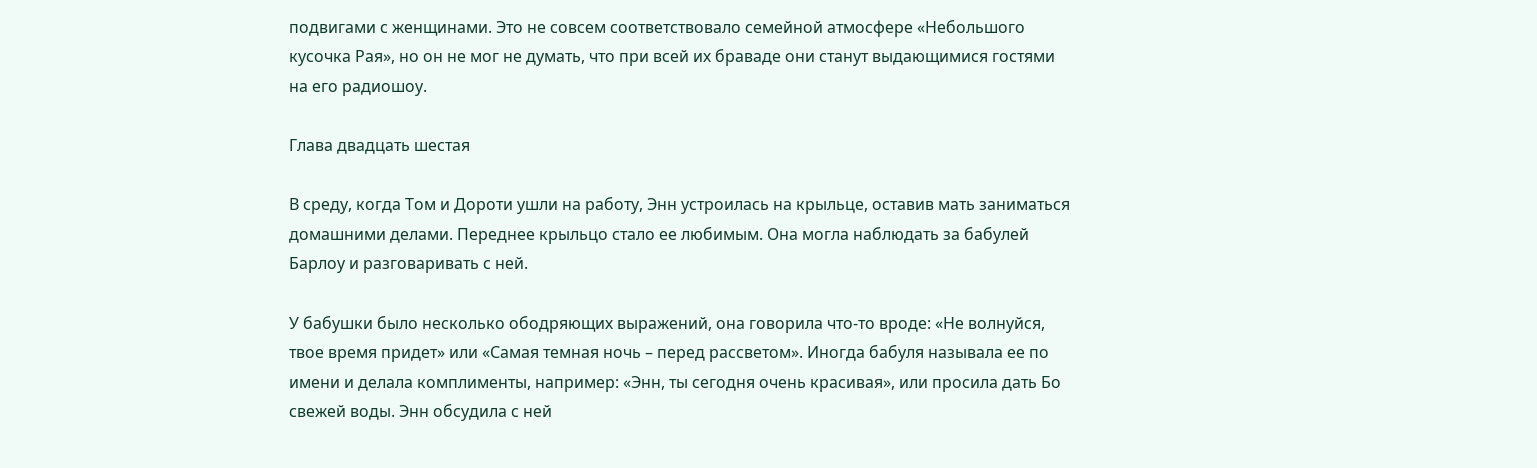подвигами с женщинами. Это не совсем соответствовало семейной атмосфере «Небольшого кусочка Рая», но он не мог не думать, что при всей их браваде они станут выдающимися гостями на его радиошоу.

Глава двадцать шестая

В среду, когда Том и Дороти ушли на работу, Энн устроилась на крыльце, оставив мать заниматься домашними делами. Переднее крыльцо стало ее любимым. Она могла наблюдать за бабулей Барлоу и разговаривать с ней.

У бабушки было несколько ободряющих выражений, она говорила что-то вроде: «Не волнуйся, твое время придет» или «Самая темная ночь – перед рассветом». Иногда бабуля называла ее по имени и делала комплименты, например: «Энн, ты сегодня очень красивая», или просила дать Бо свежей воды. Энн обсудила с ней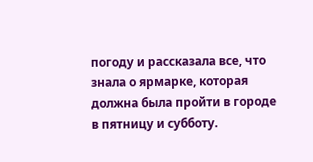погоду и рассказала все, что знала о ярмарке, которая должна была пройти в городе в пятницу и субботу.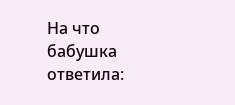На что бабушка ответила: